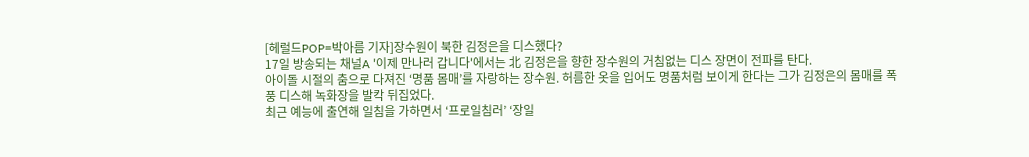[헤럴드POP=박아름 기자]장수원이 북한 김정은을 디스했다?
17일 방송되는 채널A '이제 만나러 갑니다'에서는 北 김정은을 향한 장수원의 거침없는 디스 장면이 전파를 탄다.
아이돌 시절의 춤으로 다져진 ‘명품 몸매’를 자랑하는 장수원. 허름한 옷을 입어도 명품처럼 보이게 한다는 그가 김정은의 몸매를 폭풍 디스해 녹화장을 발칵 뒤집었다.
최근 예능에 출연해 일침을 가하면서 ‘프로일침러’ ‘장일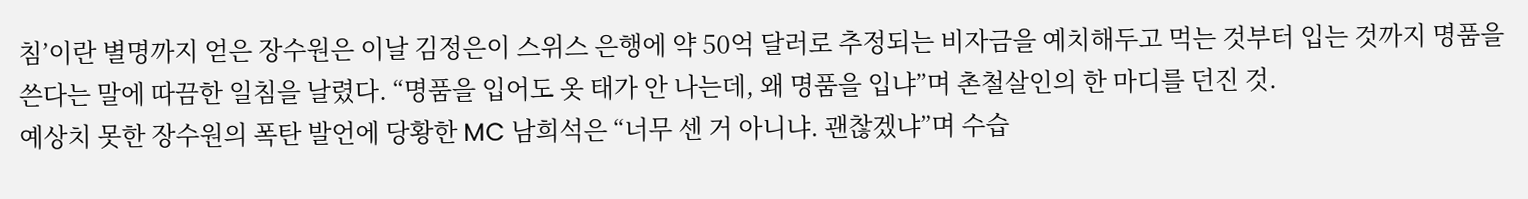침’이란 별명까지 얻은 장수원은 이날 김정은이 스위스 은행에 약 50억 달러로 추정되는 비자금을 예치해두고 먹는 것부터 입는 것까지 명품을 쓴다는 말에 따끔한 일침을 날렸다. “명품을 입어도 옷 태가 안 나는데, 왜 명품을 입냐”며 촌철살인의 한 마디를 던진 것.
예상치 못한 장수원의 폭탄 발언에 당황한 MC 남희석은 “너무 센 거 아니냐. 괜찮겠냐”며 수습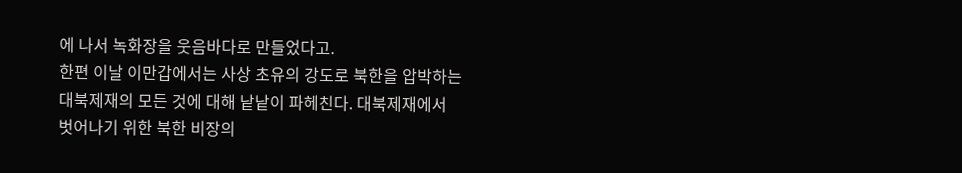에 나서 녹화장을 웃음바다로 만들었다고.
한편 이날 이만갑에서는 사상 초유의 강도로 북한을 압박하는 대북제재의 모든 것에 대해 낱낱이 파헤친다. 대북제재에서 벗어나기 위한 북한 비장의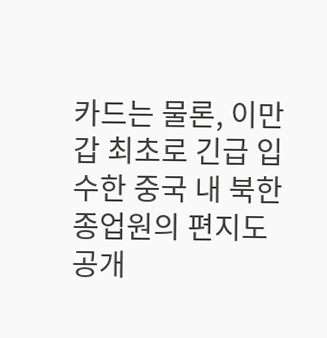카드는 물론, 이만갑 최초로 긴급 입수한 중국 내 북한 종업원의 편지도 공개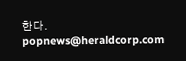한다.
popnews@heraldcorp.com